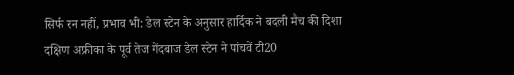सिर्फ रन नहीं, प्रभाव भी: डेल स्टेन के अनुसार हार्दिक ने बदली मैच की दिशा
दक्षिण अफ्रीका के पूर्व तेज गेंदबाज डेल स्टेन ने पांचवें टी20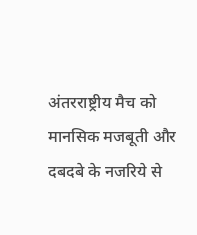अंतरराष्ट्रीय मैच को मानसिक मजबूती और दबदबे के नजरिये से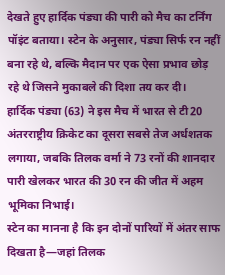देखते हुए हार्दिक पंड्या की पारी को मैच का टर्निंग पॉइंट बताया। स्टेन के अनुसार, पंड्या सिर्फ रन नहीं बना रहे थे, बल्कि मैदान पर एक ऐसा प्रभाव छोड़ रहे थे जिसने मुकाबले की दिशा तय कर दी।
हार्दिक पंड्या (63) ने इस मैच में भारत से टी20 अंतरराष्ट्रीय क्रिकेट का दूसरा सबसे तेज अर्धशतक लगाया, जबकि तिलक वर्मा ने 73 रनों की शानदार पारी खेलकर भारत की 30 रन की जीत में अहम भूमिका निभाई।
स्टेन का मानना है कि इन दोनों पारियों में अंतर साफ दिखता है—जहां तिलक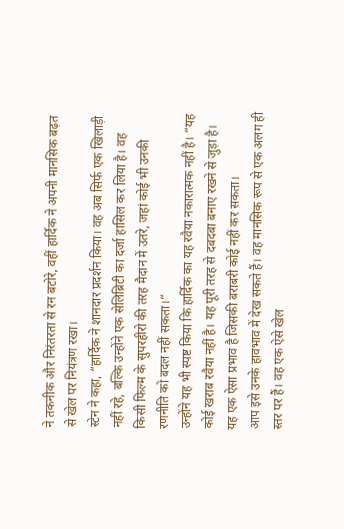ने तकनीक और निरंतरता से रन बटोरे, वहीं हार्दिक ने अपनी मानसिक बढ़त से खेल पर नियंत्रण रखा।
स्टेन ने कहा, “हार्दिक ने शानदार प्रदर्शन किया। वह अब सिर्फ एक खिलाड़ी नहीं रहे, बल्कि उन्होंने एक सेलिब्रिटी का दर्जा हासिल कर लिया है। वह किसी फिल्म के सुपरहीरो की तरह मैदान में उतरे, जहां कोई भी उनकी रणनीति को बदल नहीं सकता।”
उन्होंने यह भी स्पष्ट किया कि हार्दिक का यह रवैया नकारात्मक नहीं है। “यह कोई खराब रवैया नहीं है। यह पूरी तरह से दबदबा बनाए रखने से जुड़ा है। यह एक ऐसा प्रभाव है जिसकी बराबरी कोई नहीं कर सकता।
आप इसे उनके हावभाव में देख सकते हैं। वह मानसिक रूप से एक अलग ही स्तर पर हैं। वह एक ऐसे खेल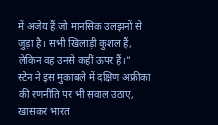में अजेय हैं जो मानसिक उलझनों से जुड़ा है। सभी खिलाड़ी कुशल हैं, लेकिन वह उनसे कहीं ऊपर हैं।”
स्टेन ने इस मुकाबले में दक्षिण अफ्रीका की रणनीति पर भी सवाल उठाए, खासकर भारत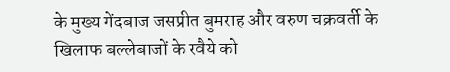के मुख्य गेंदबाज जसप्रीत बुमराह और वरुण चक्रवर्ती के खिलाफ बल्लेबाजों के रवैये को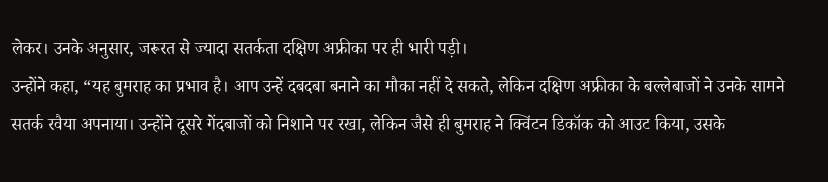लेकर। उनके अनुसार, जरूरत से ज्यादा सतर्कता दक्षिण अफ्रीका पर ही भारी पड़ी।
उन्होंने कहा, “यह बुमराह का प्रभाव है। आप उन्हें दबदबा बनाने का मौका नहीं दे सकते, लेकिन दक्षिण अफ्रीका के बल्लेबाजों ने उनके सामने सतर्क रवैया अपनाया। उन्होंने दूसरे गेंदबाजों को निशाने पर रखा, लेकिन जैसे ही बुमराह ने क्विंटन डिकॉक को आउट किया, उसके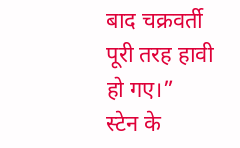बाद चक्रवर्ती पूरी तरह हावी हो गए।”
स्टेन के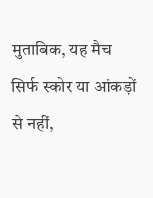मुताबिक, यह मैच सिर्फ स्कोर या आंकड़ों से नहीं,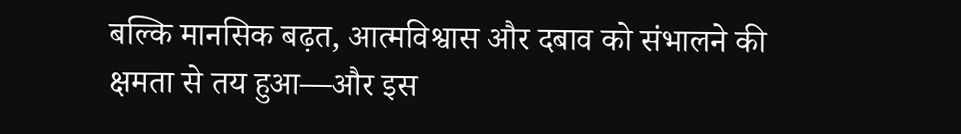बल्कि मानसिक बढ़त, आत्मविश्वास और दबाव को संभालने की क्षमता से तय हुआ—और इस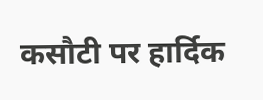कसौटी पर हार्दिक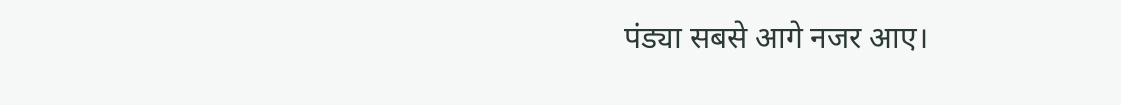पंड्या सबसे आगे नजर आए।